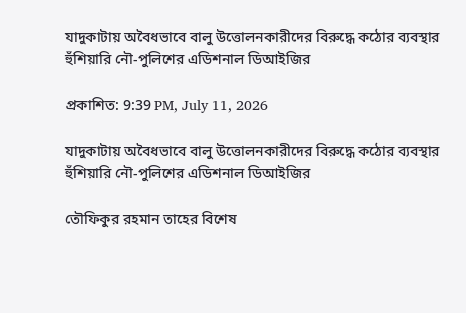যাদুকাটায় অবৈধভাবে বালু উত্তোলনকারীদের বিরুদ্ধে কঠোর ব্যবস্থার হুঁশিয়ারি নৌ-পুলিশের এডিশনাল ডিআইজির

প্রকাশিত: 9:39 PM, July 11, 2026

যাদুকাটায় অবৈধভাবে বালু উত্তোলনকারীদের বিরুদ্ধে কঠোর ব্যবস্থার হুঁশিয়ারি নৌ-পুলিশের এডিশনাল ডিআইজির

তৌফিকুর রহমান তাহের বিশেষ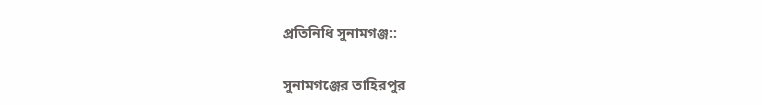প্রতিনিধি সুনামগঞ্জ::

সুনামগঞ্জের তাহিরপুর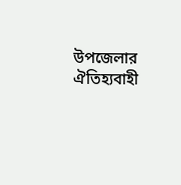উপজেলার ঐতিহ্যবাহী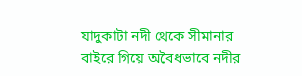যাদুকাটা নদী থেকে সীমানার বাইরে গিয়ে অবৈধভাবে নদীর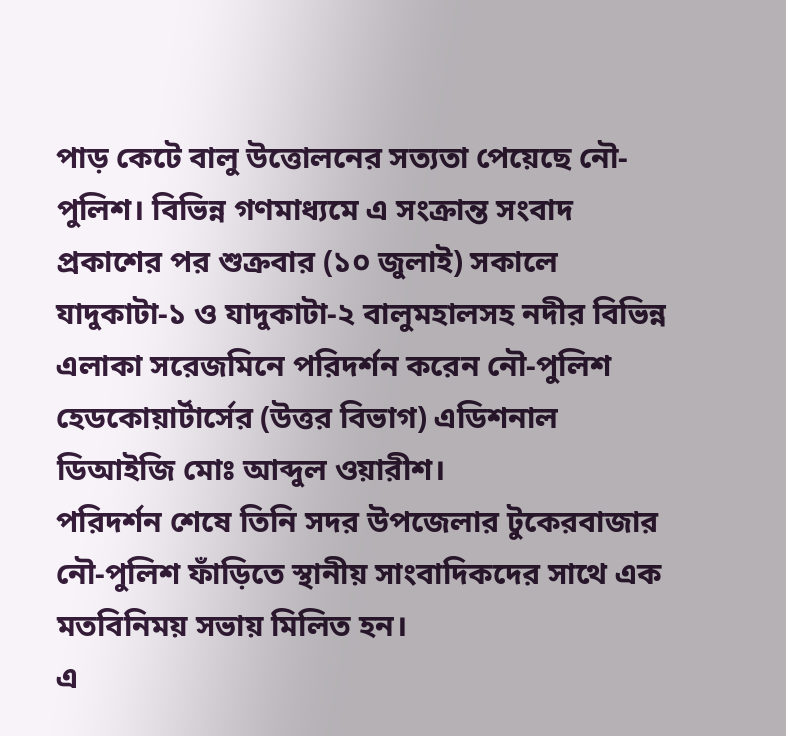পাড় কেটে বালু উত্তোলনের সত্যতা পেয়েছে নৌ-পুলিশ। বিভিন্ন গণমাধ্যমে এ সংক্রান্ত সংবাদ প্রকাশের পর শুক্রবার (১০ জুলাই) সকালে যাদুকাটা-১ ও যাদুকাটা-২ বালুমহালসহ নদীর বিভিন্ন এলাকা সরেজমিনে পরিদর্শন করেন নৌ-পুলিশ হেডকোয়ার্টার্সের (উত্তর বিভাগ) এডিশনাল ডিআইজি মোঃ আব্দুল ওয়ারীশ।
পরিদর্শন শেষে তিনি সদর উপজেলার টুকেরবাজার নৌ-পুলিশ ফাঁড়িতে স্থানীয় সাংবাদিকদের সাথে এক মতবিনিময় সভায় মিলিত হন।
এ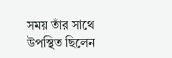সময় তাঁর সাথে উপস্থিত ছিলেন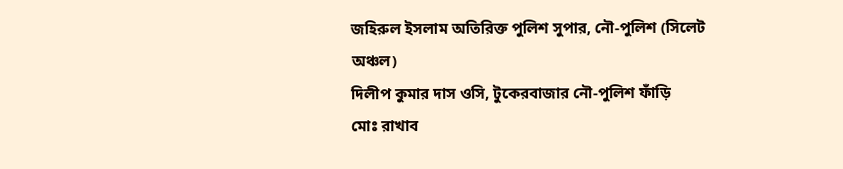জহিরুল ইসলাম অতিরিক্ত পুলিশ সুপার, নৌ-পুলিশ (সিলেট অঞ্চল)
দিলীপ কুমার দাস ওসি, টুকেরবাজার নৌ-পুলিশ ফাঁড়ি
মোঃ রাখাব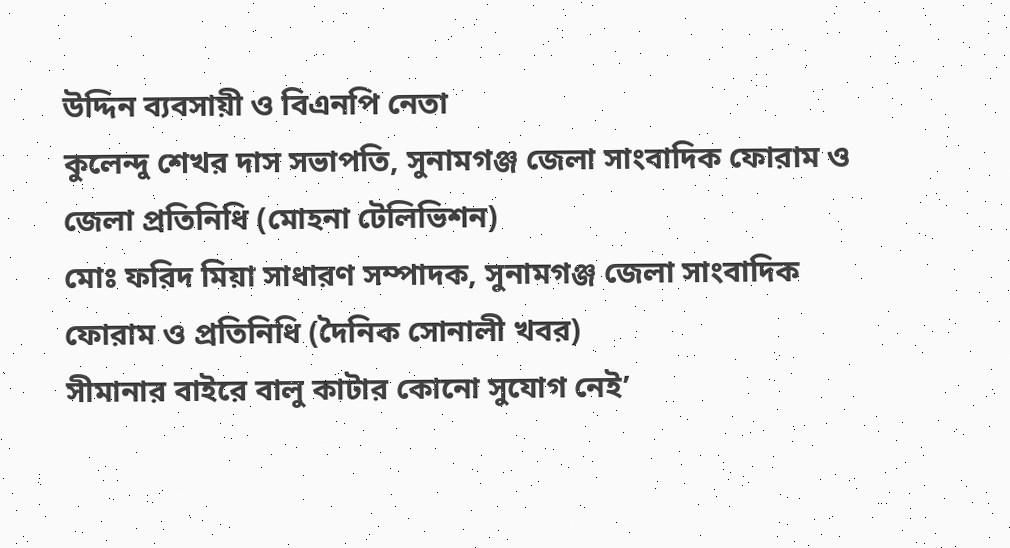উদ্দিন ব্যবসায়ী ও বিএনপি নেতা
কুলেন্দু শেখর দাস সভাপতি, সুনামগঞ্জ জেলা সাংবাদিক ফোরাম ও জেলা প্রতিনিধি (মোহনা টেলিভিশন)
মোঃ ফরিদ মিয়া সাধারণ সম্পাদক, সুনামগঞ্জ জেলা সাংবাদিক ফোরাম ও প্রতিনিধি (দৈনিক সোনালী খবর)
সীমানার বাইরে বালু কাটার কোনো সুযোগ নেই’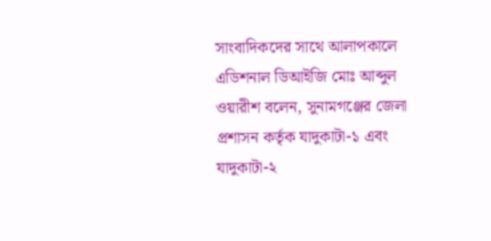সাংবাদিকদের সাথে আলাপকালে এডিশনাল ডিআইজি মোঃ আব্দুল ওয়ারীশ বলেন, সুনামগঞ্জের জেলা প্রশাসন কর্তৃক যাদুকাটা-১ এবং যাদুকাটা-২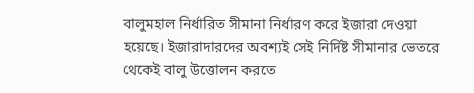বালুমহাল নির্ধারিত সীমানা নির্ধারণ করে ইজারা দেওয়া হয়েছে। ইজারাদারদের অবশ্যই সেই নির্দিষ্ট সীমানার ভেতরে থেকেই বালু উত্তোলন করতে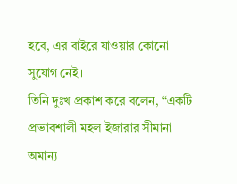হবে, এর বাইরে যাওয়ার কোনো সুযোগ নেই।
তিনি দুঃখ প্রকাশ করে বলেন, “একটি প্রভাবশালী মহল ইজারার সীমানা অমান্য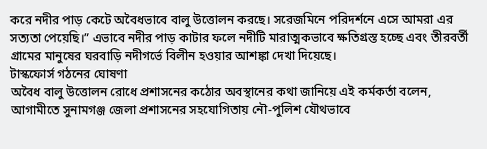করে নদীর পাড় কেটে অবৈধভাবে বালু উত্তোলন করছে। সরেজমিনে পরিদর্শনে এসে আমরা এর সত্যতা পেয়েছি।” এভাবে নদীর পাড় কাটার ফলে নদীটি মারাত্মকভাবে ক্ষতিগ্রস্ত হচ্ছে এবং তীরবর্তী গ্রামের মানুষের ঘরবাড়ি নদীগর্ভে বিলীন হওয়ার আশঙ্কা দেখা দিয়েছে।
টাস্কফোর্স গঠনের ঘোষণা
অবৈধ বালু উত্তোলন রোধে প্রশাসনের কঠোর অবস্থানের কথা জানিয়ে এই কর্মকর্তা বলেন, আগামীতে সুনামগঞ্জ জেলা প্রশাসনের সহযোগিতায় নৌ-পুলিশ যৌথভাবে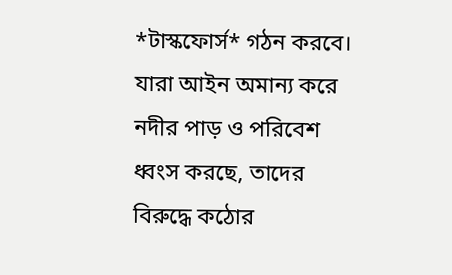*টাস্কফোর্স* গঠন করবে। যারা আইন অমান্য করে নদীর পাড় ও পরিবেশ ধ্বংস করছে, তাদের বিরুদ্ধে কঠোর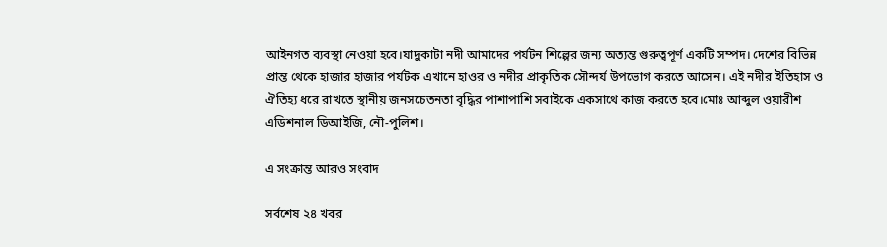আইনগত ব্যবস্থা নেওয়া হবে।যাদুকাটা নদী আমাদের পর্যটন শিল্পের জন্য অত্যন্ত গুরুত্বপূর্ণ একটি সম্পদ। দেশের বিভিন্ন প্রান্ত থেকে হাজার হাজার পর্যটক এখানে হাওর ও নদীর প্রাকৃতিক সৌন্দর্য উপভোগ করতে আসেন। এই নদীর ইতিহাস ও ঐতিহ্য ধরে রাখতে স্থানীয় জনসচেতনতা বৃদ্ধির পাশাপাশি সবাইকে একসাথে কাজ করতে হবে।মোঃ আব্দুল ওয়ারীশ এডিশনাল ডিআইজি, নৌ-পুলিশ।

এ সংক্রান্ত আরও সংবাদ

সর্বশেষ ২৪ খবর